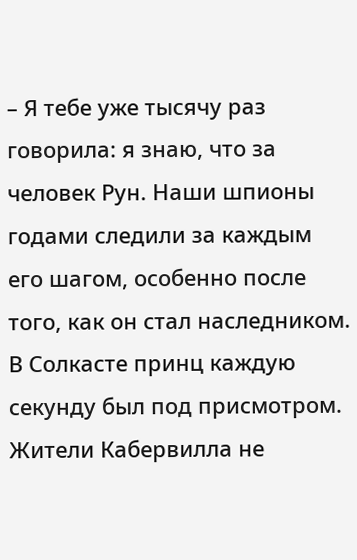– Я тебе уже тысячу раз говорила: я знаю, что за человек Рун. Наши шпионы годами следили за каждым его шагом, особенно после того, как он стал наследником. В Солкасте принц каждую секунду был под присмотром. Жители Кабервилла не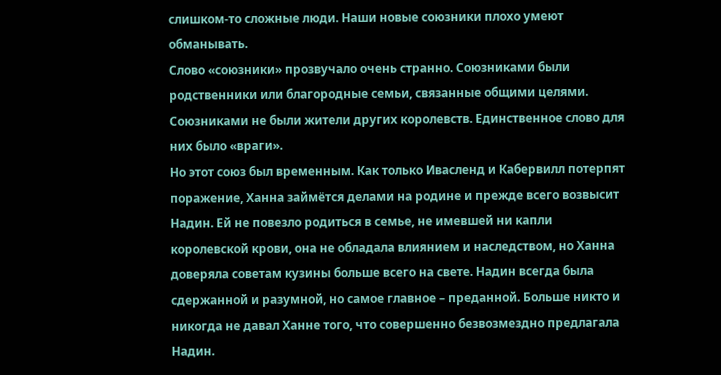слишком-то сложные люди. Наши новые союзники плохо умеют обманывать.
Слово «союзники» прозвучало очень странно. Союзниками были родственники или благородные семьи, связанные общими целями. Союзниками не были жители других королевств. Единственное слово для них было «враги».
Но этот союз был временным. Как только Ивасленд и Кабервилл потерпят поражение, Ханна займётся делами на родине и прежде всего возвысит Надин. Ей не повезло родиться в семье, не имевшей ни капли королевской крови, она не обладала влиянием и наследством, но Ханна доверяла советам кузины больше всего на свете. Надин всегда была сдержанной и разумной, но самое главное – преданной. Больше никто и никогда не давал Ханне того, что совершенно безвозмездно предлагала Надин.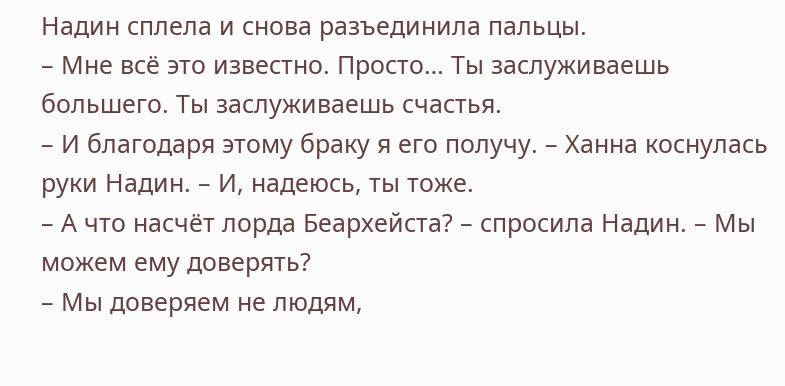Надин сплела и снова разъединила пальцы.
– Мне всё это известно. Просто… Ты заслуживаешь большего. Ты заслуживаешь счастья.
– И благодаря этому браку я его получу. – Ханна коснулась руки Надин. – И, надеюсь, ты тоже.
– А что насчёт лорда Беархейста? – спросила Надин. – Мы можем ему доверять?
– Мы доверяем не людям,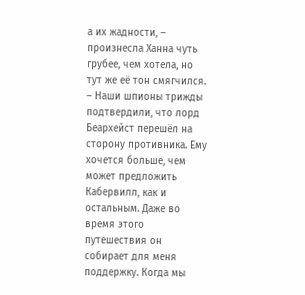а их жадности, – произнесла Ханна чуть грубее, чем хотела, но тут же её тон смягчился. – Наши шпионы трижды подтвердили, что лорд Беархейст перешёл на сторону противника. Ему хочется больше, чем может предложить Кабервилл, как и остальным. Даже во время этого путешествия он собирает для меня поддержку. Когда мы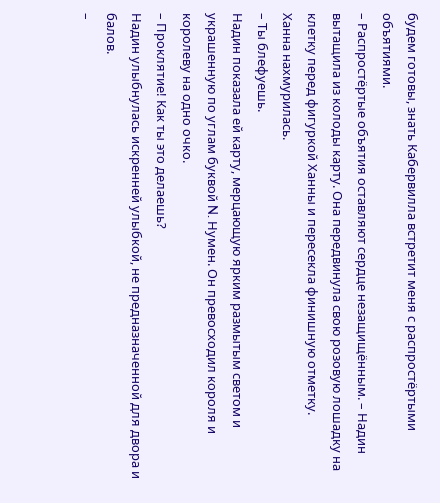будем готовы, знать Кабервилла встретит меня с распростёртыми объятиями.
– Распростёртые объятия оставляют сердце незащищённым. – Надин вытащила из колоды карту. Она передвинула свою розовую лошадку на клетку перед фигуркой Ханны и пересекла финишную отметку.
Ханна нахмурилась.
– Ты блефуешь.
Надин показала ей карту, мерцающую ярким размытым светом и украшенную по углам буквой N. Нумен. Он превосходил короля и королеву на одно очко.
– Проклятие! Как ты это делаешь?
Надин улыбнулась искренней улыбкой, не предназначенной для двора и балов.
–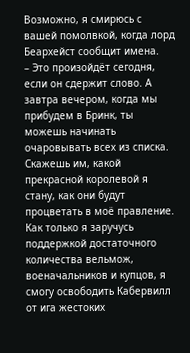Возможно, я смирюсь с вашей помолвкой, когда лорд Беархейст сообщит имена.
– Это произойдёт сегодня, если он сдержит слово. А завтра вечером, когда мы прибудем в Бринк, ты можешь начинать очаровывать всех из списка. Скажешь им, какой прекрасной королевой я стану, как они будут процветать в моё правление. Как только я заручусь поддержкой достаточного количества вельмож, военачальников и купцов, я смогу освободить Кабервилл от ига жестоких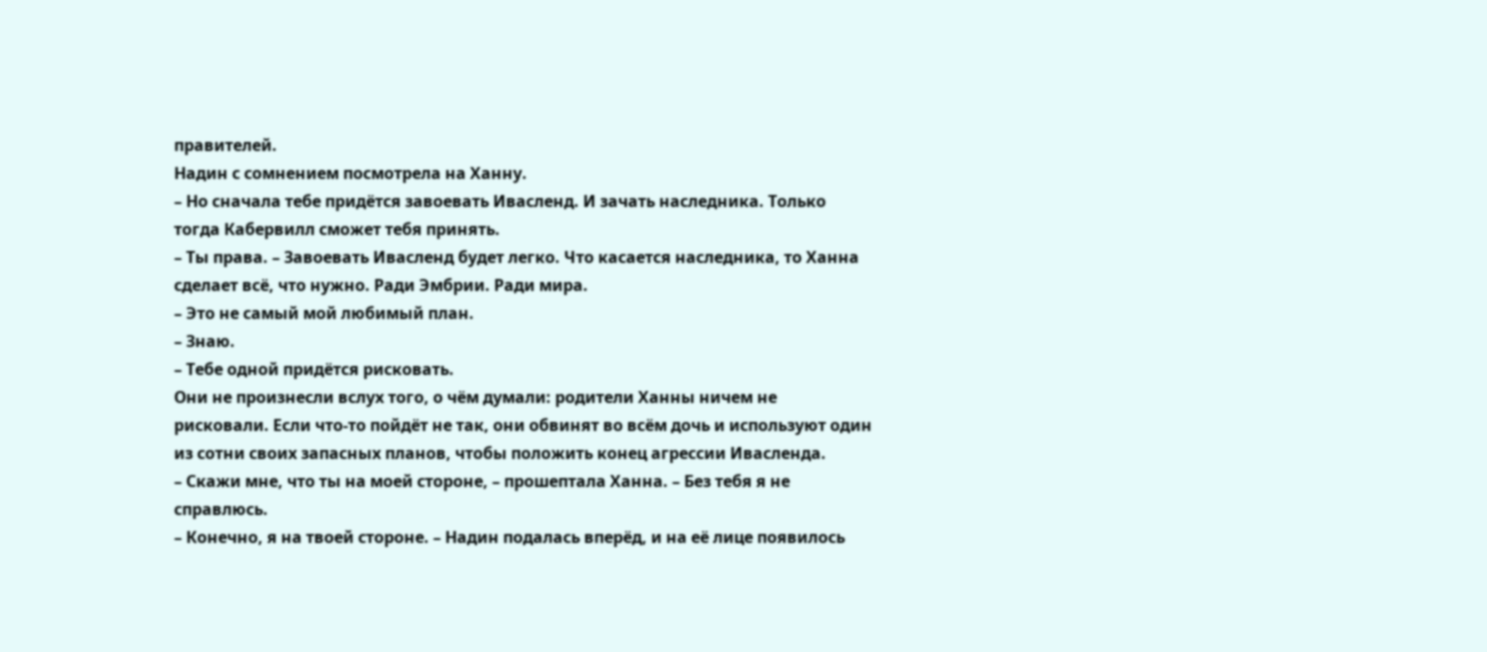правителей.
Надин с сомнением посмотрела на Ханну.
– Но сначала тебе придётся завоевать Ивасленд. И зачать наследника. Только тогда Кабервилл сможет тебя принять.
– Ты права. – Завоевать Ивасленд будет легко. Что касается наследника, то Ханна сделает всё, что нужно. Ради Эмбрии. Ради мира.
– Это не самый мой любимый план.
– Знаю.
– Тебе одной придётся рисковать.
Они не произнесли вслух того, о чём думали: родители Ханны ничем не рисковали. Если что-то пойдёт не так, они обвинят во всём дочь и используют один из сотни своих запасных планов, чтобы положить конец агрессии Ивасленда.
– Скажи мне, что ты на моей стороне, – прошептала Ханна. – Без тебя я не справлюсь.
– Конечно, я на твоей стороне. – Надин подалась вперёд, и на её лице появилось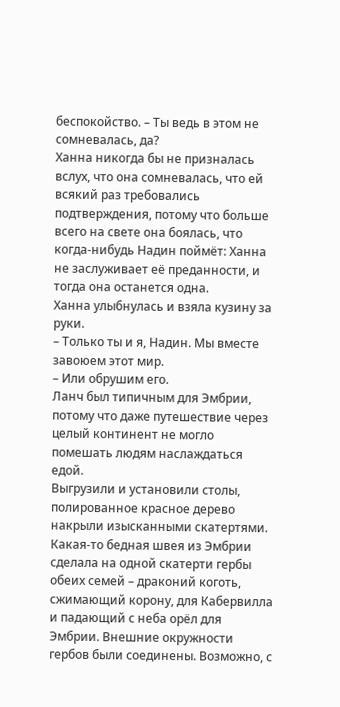беспокойство. – Ты ведь в этом не сомневалась, да?
Ханна никогда бы не призналась вслух, что она сомневалась, что ей всякий раз требовались подтверждения, потому что больше всего на свете она боялась, что когда-нибудь Надин поймёт: Ханна не заслуживает её преданности, и тогда она останется одна.
Ханна улыбнулась и взяла кузину за руки.
– Только ты и я, Надин. Мы вместе завоюем этот мир.
– Или обрушим его.
Ланч был типичным для Эмбрии, потому что даже путешествие через целый континент не могло помешать людям наслаждаться едой.
Выгрузили и установили столы, полированное красное дерево накрыли изысканными скатертями. Какая-то бедная швея из Эмбрии сделала на одной скатерти гербы обеих семей – драконий коготь, сжимающий корону, для Кабервилла и падающий с неба орёл для Эмбрии. Внешние окружности гербов были соединены. Возможно, с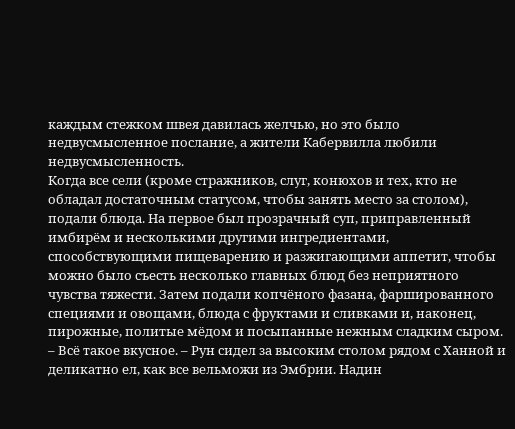каждым стежком швея давилась желчью, но это было недвусмысленное послание, а жители Кабервилла любили недвусмысленность.
Когда все сели (кроме стражников, слуг, конюхов и тех, кто не обладал достаточным статусом, чтобы занять место за столом), подали блюда. На первое был прозрачный суп, приправленный имбирём и несколькими другими ингредиентами, способствующими пищеварению и разжигающими аппетит, чтобы можно было съесть несколько главных блюд без неприятного чувства тяжести. Затем подали копчёного фазана, фаршированного специями и овощами, блюда с фруктами и сливками и, наконец, пирожные, политые мёдом и посыпанные нежным сладким сыром.
– Всё такое вкусное. – Рун сидел за высоким столом рядом с Ханной и деликатно ел, как все вельможи из Эмбрии. Надин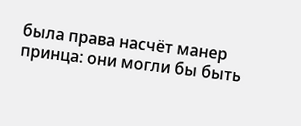была права насчёт манер принца: они могли бы быть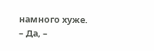намного хуже.
– Да, –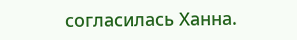согласилась Ханна.